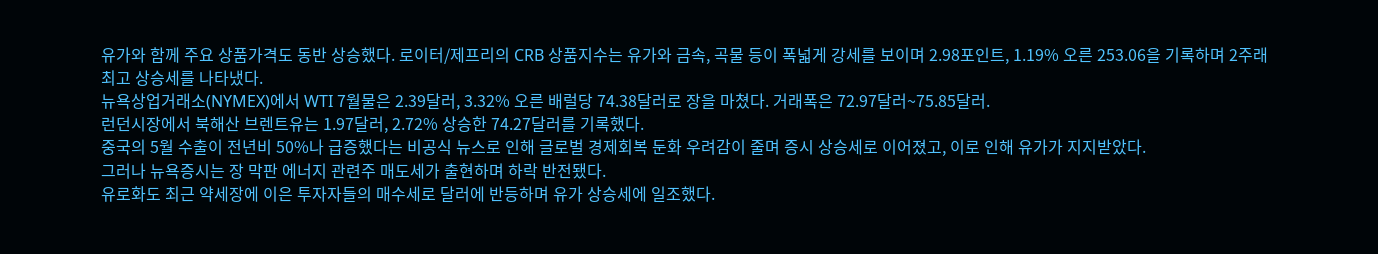유가와 함께 주요 상품가격도 동반 상승했다. 로이터/제프리의 CRB 상품지수는 유가와 금속, 곡물 등이 폭넓게 강세를 보이며 2.98포인트, 1.19% 오른 253.06을 기록하며 2주래 최고 상승세를 나타냈다.
뉴욕상업거래소(NYMEX)에서 WTI 7월물은 2.39달러, 3.32% 오른 배럴당 74.38달러로 장을 마쳤다. 거래폭은 72.97달러~75.85달러.
런던시장에서 북해산 브렌트유는 1.97달러, 2.72% 상승한 74.27달러를 기록했다.
중국의 5월 수출이 전년비 50%나 급증했다는 비공식 뉴스로 인해 글로벌 경제회복 둔화 우려감이 줄며 증시 상승세로 이어졌고, 이로 인해 유가가 지지받았다.
그러나 뉴욕증시는 장 막판 에너지 관련주 매도세가 출현하며 하락 반전됐다.
유로화도 최근 약세장에 이은 투자자들의 매수세로 달러에 반등하며 유가 상승세에 일조했다.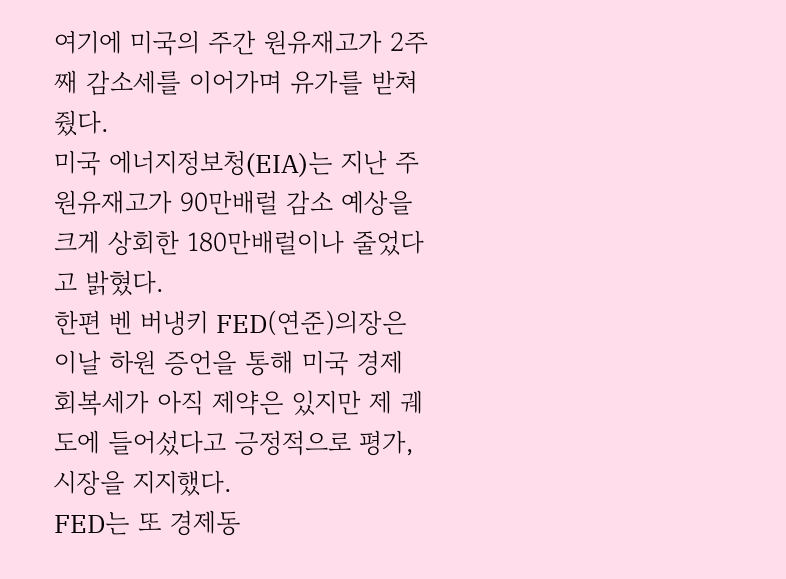여기에 미국의 주간 원유재고가 2주째 감소세를 이어가며 유가를 받쳐줬다.
미국 에너지정보청(EIA)는 지난 주 원유재고가 90만배럴 감소 예상을 크게 상회한 180만배럴이나 줄었다고 밝혔다.
한편 벤 버냉키 FED(연준)의장은 이날 하원 증언을 통해 미국 경제 회복세가 아직 제약은 있지만 제 궤도에 들어섰다고 긍정적으로 평가, 시장을 지지했다.
FED는 또 경제동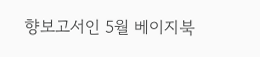향보고서인 5월 베이지북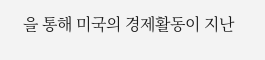을 통해 미국의 경제활동이 지난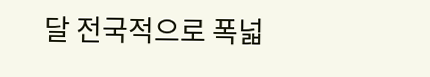달 전국적으로 폭넓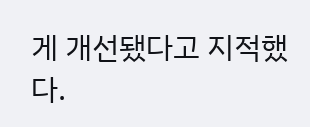게 개선됐다고 지적했다.